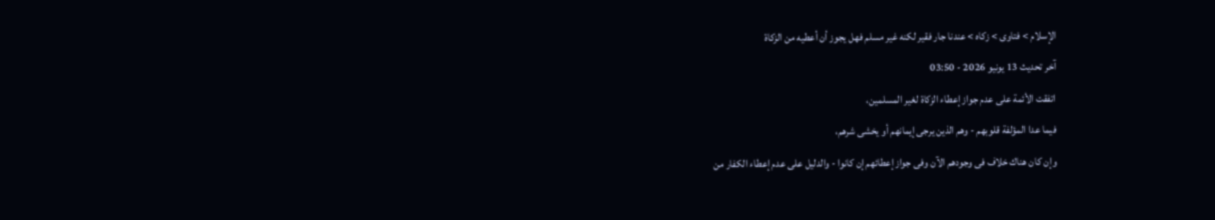الإسلام > فتاوى > زكاه > عندنا جار فقير لكنه غير مسلم فهل يجوز أن أعطيه من الزكاة
آخر تحديث 13 يونيو 2026 - 03:50
اتفقت الأئمة على عدم جواز إعطاء الزكاة لغير المسلمين،
فيما عدا المؤلفة قلوبهم - وهم الذين يرجى إيمانهم أو يخشى شرهم،
وإن كان هناك خلاف فى وجودهم الآن وفى جواز إعطائهم إن كانوا - والدليل على عدم إعطاء الكفار من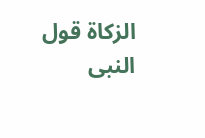الزكاة قول النبى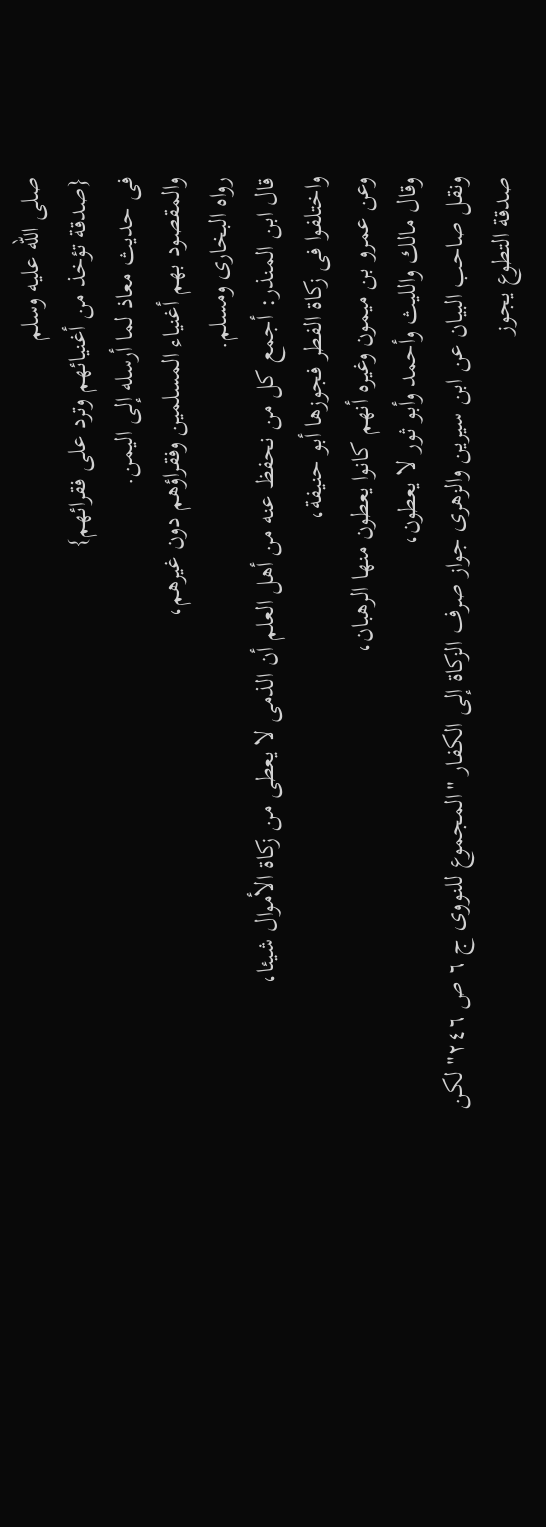صلى الله عليه وسلم
{صدقة تؤخذ من أغنيائهم وترد على فقرائهم}
فى حديث معاذ لما أرسله إلى اليمن.
والمقصود بهم أغنياء المسلمين وفقراؤهم دون غيرهم،
رواه البخارى ومسلم.
قال ابن المنذر: أجمع كل من نحفظ عنه من أهل العلم أن الذمى لا يعطى من زكاة الأموال شيئا،
واختلفوا فى زكاة الفطر فجوزها أبو حنيفة،
وعن عمرو بن ميمون وغيره أنهم كانوا يعطون منها الرهبان،
وقال مالك والليث وأحمد وأبو ثور لا يعطون،
ونقل صاحب البيان عن ابن سيرين والزهرى جواز صرف الزكاة إلى الكفار "المجموع للنووى ج ٦ ص ٢٤٦" لكن صدقة التطوع يجوز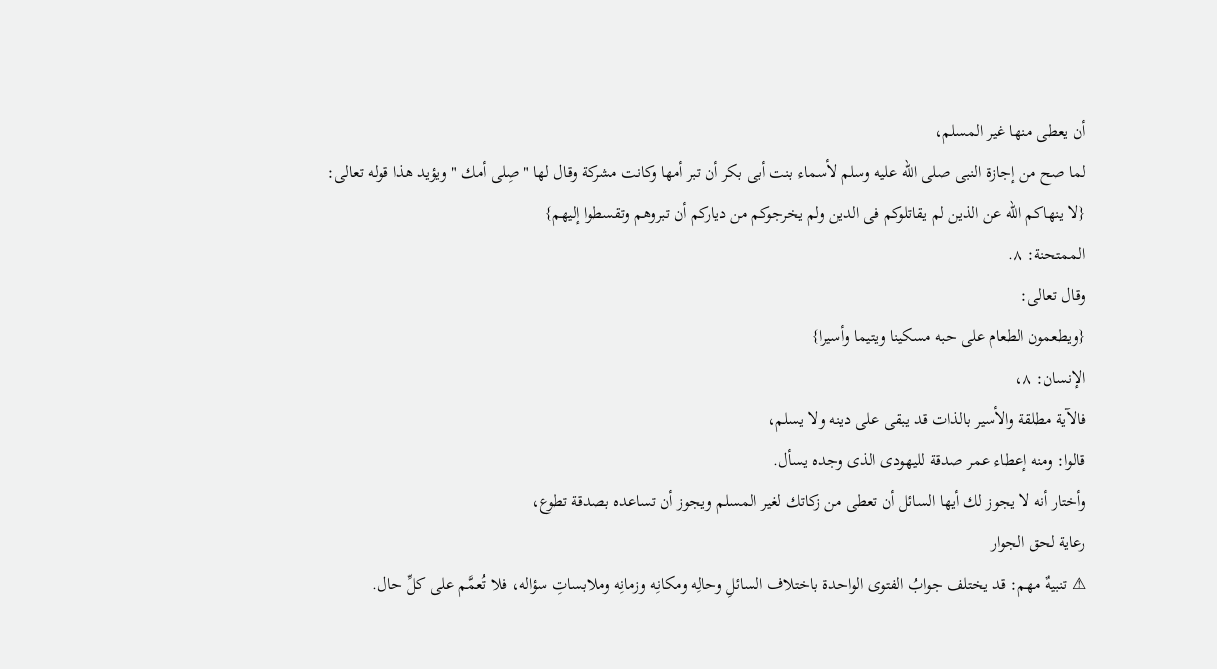أن يعطى منها غير المسلم،
لما صح من إجازة النبى صلى الله عليه وسلم لأسماء بنت أبى بكر أن تبر أمها وكانت مشركة وقال لها "صِلى أمك " ويؤيد هذا قوله تعالى:
{لا ينهاكم الله عن الذين لم يقاتلوكم فى الدين ولم يخرجوكم من دياركم أن تبروهم وتقسطوا إليهم}
الممتحنة: ٨.
وقال تعالى:
{ويطعمون الطعام على حبه مسكينا ويتيما وأسيرا}
الإنسان: ٨،
فالآية مطلقة والأسير بالذات قد يبقى على دينه ولا يسلم،
قالوا: ومنه إعطاء عمر صدقة لليهودى الذى وجده يسأل.
وأختار أنه لا يجوز لك أيها السائل أن تعطى من زكاتك لغير المسلم ويجوز أن تساعده بصدقة تطوع،
رعاية لحق الجوار
⚠ تنبيهٌ مهم: قد يختلف جوابُ الفتوى الواحدة باختلاف السائلِ وحالِه ومكانِه وزمانِه وملابساتِ سؤاله، فلا تُعمَّم على كلِّ حال.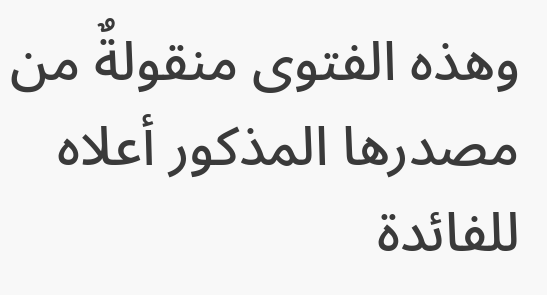وهذه الفتوى منقولةٌ من مصدرها المذكور أعلاه للفائدة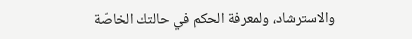والاسترشاد، ولمعرفة الحكم في حالتك الخاصّة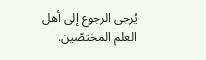يُرجى الرجوع إلى أهل العلم المختصّين.